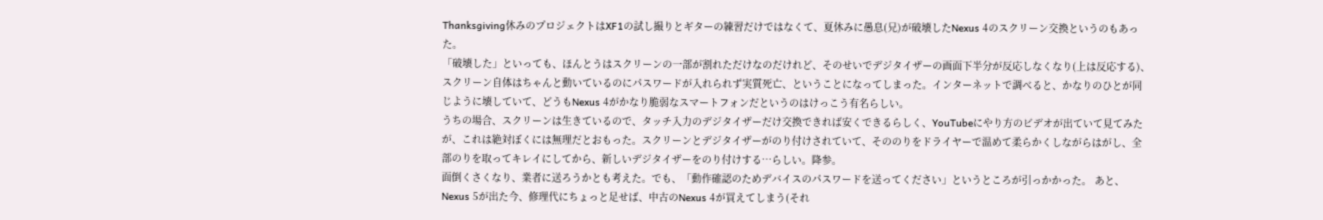Thanksgiving休みのプロジェクトはXF1の試し撮りとギターの練習だけではなくて、夏休みに愚息(兄)が破壊したNexus 4のスクリーン交換というのもあった。
「破壊した」といっても、ほんとうはスクリーンの一部が割れただけなのだけれど、そのせいでデジタイザーの画面下半分が反応しなくなり(上は反応する)、スクリーン自体はちゃんと動いているのにパスワードが入れられず実質死亡、ということになってしまった。インターネットで調べると、かなりのひとが同じように壊していて、どうもNexus 4がかなり脆弱なスマートフォンだというのはけっこう有名らしい。
うちの場合、スクリーンは生きているので、タッチ入力のデジタイザーだけ交換できれば安くできるらしく、YouTubeにやり方のビデオが出ていて見てみたが、これは絶対ぼくには無理だとおもった。スクリーンとデジタイザーがのり付けされていて、そののりをドライヤーで温めて柔らかくしながらはがし、全部のりを取ってキレイにしてから、新しいデジタイザーをのり付けする…らしい。降参。
面倒くさくなり、業者に送ろうかとも考えた。でも、「動作確認のためデバイスのパスワードを送ってください」というところが引っかかった。 あと、Nexus 5が出た今、修理代にちょっと足せば、中古のNexus 4が買えてしまう(それ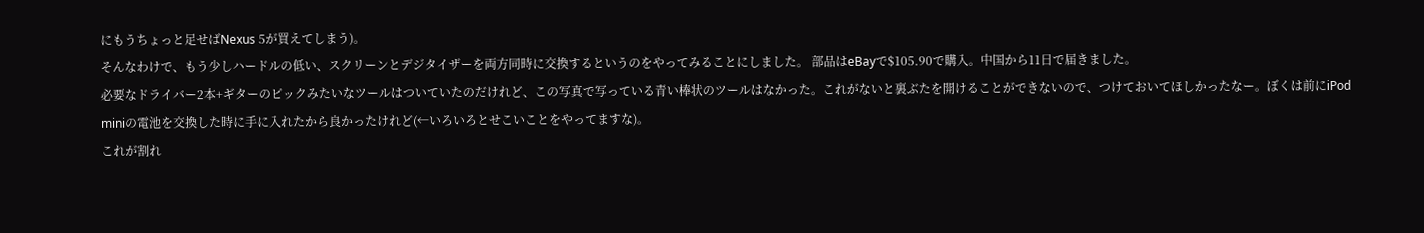にもうちょっと足せばNexus 5が買えてしまう)。
そんなわけで、もう少しハードルの低い、スクリーンとデジタイザーを両方同時に交換するというのをやってみることにしました。 部品はeBayで$105.90で購入。中国から11日で届きました。
必要なドライバー2本+ギターのピックみたいなツールはついていたのだけれど、この写真で写っている青い棒状のツールはなかった。これがないと裏ぶたを開けることができないので、つけておいてほしかったなー。ぼくは前にiPod miniの電池を交換した時に手に入れたから良かったけれど(←いろいろとせこいことをやってますな)。
これが割れ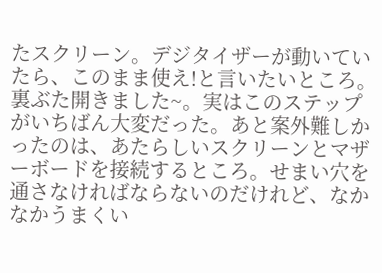たスクリーン。デジタイザーが動いていたら、このまま使え!と言いたいところ。
裏ぶた開きました~。実はこのステップがいちばん大変だった。あと案外難しかったのは、あたらしいスクリーンとマザーボードを接続するところ。せまい穴を通さなければならないのだけれど、なかなかうまくい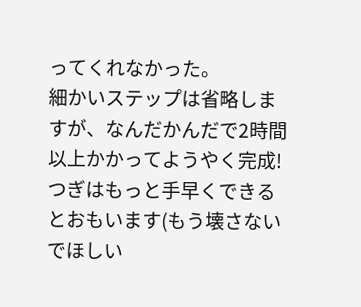ってくれなかった。
細かいステップは省略しますが、なんだかんだで2時間以上かかってようやく完成!つぎはもっと手早くできるとおもいます(もう壊さないでほしい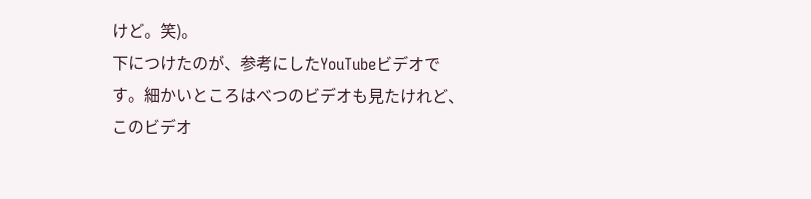けど。笑)。
下につけたのが、参考にしたYouTubeビデオです。細かいところはべつのビデオも見たけれど、このビデオ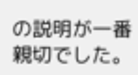の説明が一番親切でした。